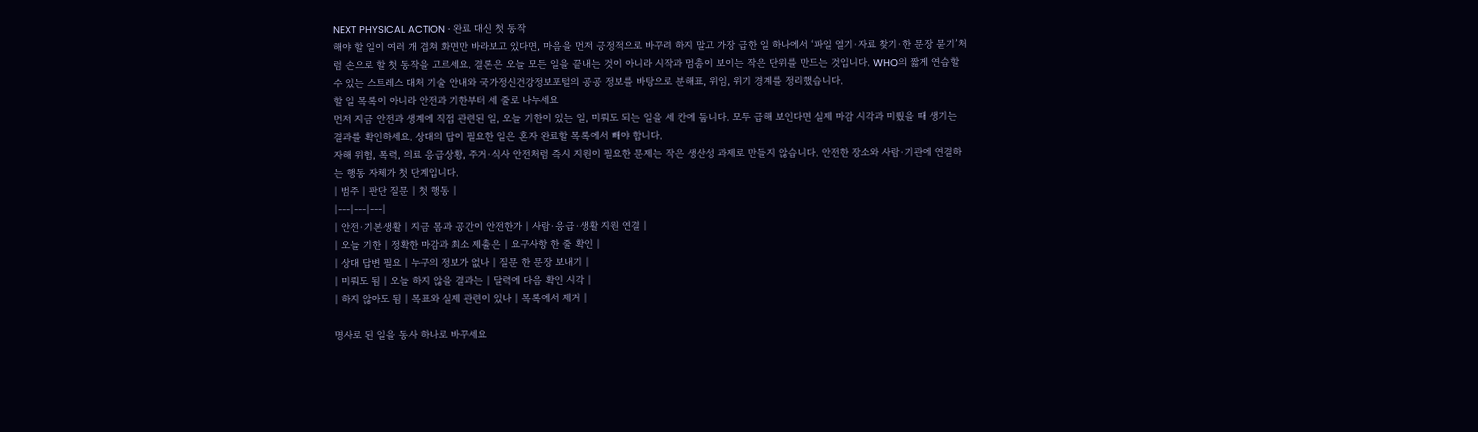NEXT PHYSICAL ACTION · 완료 대신 첫 동작
해야 할 일이 여러 개 겹쳐 화면만 바라보고 있다면, 마음을 먼저 긍정적으로 바꾸려 하지 말고 가장 급한 일 하나에서 ‘파일 열기·자료 찾기·한 문장 묻기’처럼 손으로 할 첫 동작을 고르세요. 결론은 오늘 모든 일을 끝내는 것이 아니라 시작과 멈춤이 보이는 작은 단위를 만드는 것입니다. WHO의 짧게 연습할 수 있는 스트레스 대처 기술 안내와 국가정신건강정보포털의 공공 정보를 바탕으로 분해표, 위임, 위기 경계를 정리했습니다.
할 일 목록이 아니라 안전과 기한부터 세 줄로 나누세요
먼저 지금 안전과 생계에 직접 관련된 일, 오늘 기한이 있는 일, 미뤄도 되는 일을 세 칸에 둡니다. 모두 급해 보인다면 실제 마감 시각과 미뤘을 때 생기는 결과를 확인하세요. 상대의 답이 필요한 일은 혼자 완료할 목록에서 빼야 합니다.
자해 위험, 폭력, 의료 응급상황, 주거·식사 안전처럼 즉시 지원이 필요한 문제는 작은 생산성 과제로 만들지 않습니다. 안전한 장소와 사람·기관에 연결하는 행동 자체가 첫 단계입니다.
| 범주 | 판단 질문 | 첫 행동 |
|---|---|---|
| 안전·기본생활 | 지금 몸과 공간이 안전한가 | 사람·응급·생활 지원 연결 |
| 오늘 기한 | 정확한 마감과 최소 제출은 | 요구사항 한 줄 확인 |
| 상대 답변 필요 | 누구의 정보가 없나 | 질문 한 문장 보내기 |
| 미뤄도 됨 | 오늘 하지 않을 결과는 | 달력에 다음 확인 시각 |
| 하지 않아도 됨 | 목표와 실제 관련이 있나 | 목록에서 제거 |

명사로 된 일을 동사 하나로 바꾸세요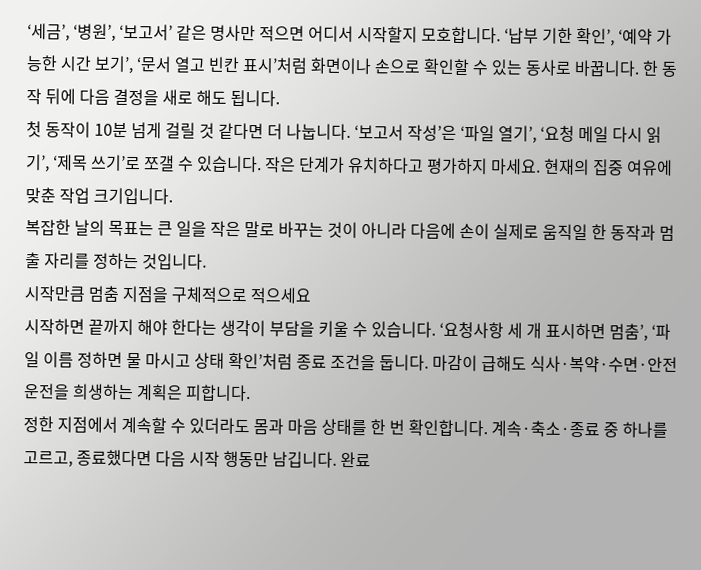‘세금’, ‘병원’, ‘보고서’ 같은 명사만 적으면 어디서 시작할지 모호합니다. ‘납부 기한 확인’, ‘예약 가능한 시간 보기’, ‘문서 열고 빈칸 표시’처럼 화면이나 손으로 확인할 수 있는 동사로 바꿉니다. 한 동작 뒤에 다음 결정을 새로 해도 됩니다.
첫 동작이 10분 넘게 걸릴 것 같다면 더 나눕니다. ‘보고서 작성’은 ‘파일 열기’, ‘요청 메일 다시 읽기’, ‘제목 쓰기’로 쪼갤 수 있습니다. 작은 단계가 유치하다고 평가하지 마세요. 현재의 집중 여유에 맞춘 작업 크기입니다.
복잡한 날의 목표는 큰 일을 작은 말로 바꾸는 것이 아니라 다음에 손이 실제로 움직일 한 동작과 멈출 자리를 정하는 것입니다.
시작만큼 멈춤 지점을 구체적으로 적으세요
시작하면 끝까지 해야 한다는 생각이 부담을 키울 수 있습니다. ‘요청사항 세 개 표시하면 멈춤’, ‘파일 이름 정하면 물 마시고 상태 확인’처럼 종료 조건을 둡니다. 마감이 급해도 식사·복약·수면·안전 운전을 희생하는 계획은 피합니다.
정한 지점에서 계속할 수 있더라도 몸과 마음 상태를 한 번 확인합니다. 계속·축소·종료 중 하나를 고르고, 종료했다면 다음 시작 행동만 남깁니다. 완료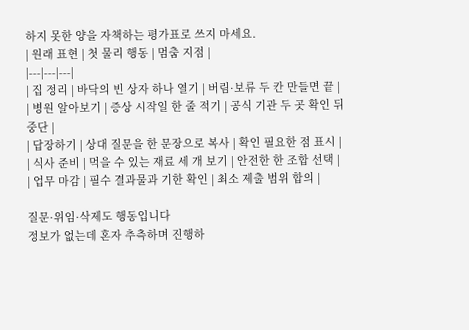하지 못한 양을 자책하는 평가표로 쓰지 마세요.
| 원래 표현 | 첫 물리 행동 | 멈춤 지점 |
|---|---|---|
| 집 정리 | 바닥의 빈 상자 하나 열기 | 버림·보류 두 칸 만들면 끝 |
| 병원 알아보기 | 증상 시작일 한 줄 적기 | 공식 기관 두 곳 확인 뒤 중단 |
| 답장하기 | 상대 질문을 한 문장으로 복사 | 확인 필요한 점 표시 |
| 식사 준비 | 먹을 수 있는 재료 세 개 보기 | 안전한 한 조합 선택 |
| 업무 마감 | 필수 결과물과 기한 확인 | 최소 제출 범위 합의 |

질문·위임·삭제도 행동입니다
정보가 없는데 혼자 추측하며 진행하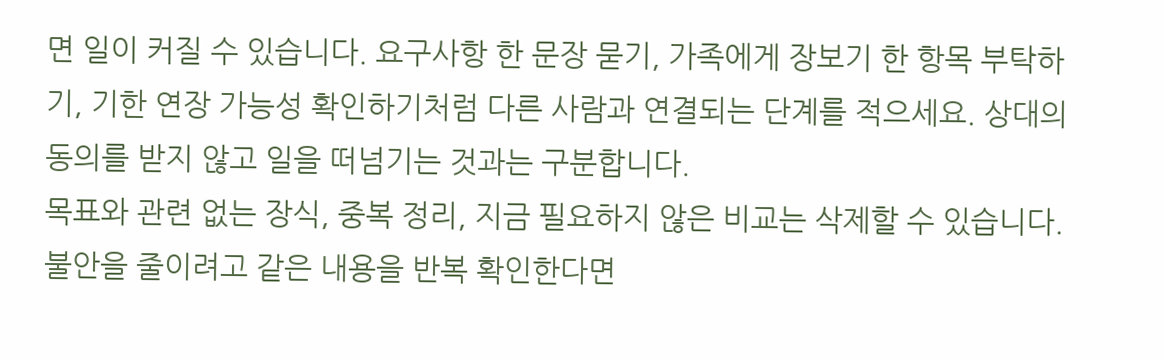면 일이 커질 수 있습니다. 요구사항 한 문장 묻기, 가족에게 장보기 한 항목 부탁하기, 기한 연장 가능성 확인하기처럼 다른 사람과 연결되는 단계를 적으세요. 상대의 동의를 받지 않고 일을 떠넘기는 것과는 구분합니다.
목표와 관련 없는 장식, 중복 정리, 지금 필요하지 않은 비교는 삭제할 수 있습니다. 불안을 줄이려고 같은 내용을 반복 확인한다면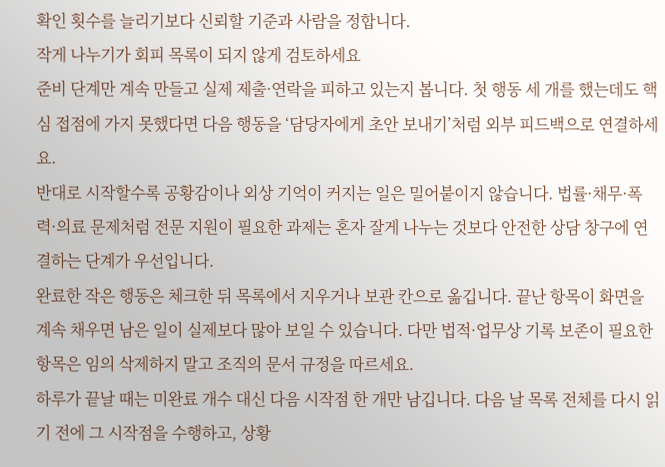확인 횟수를 늘리기보다 신뢰할 기준과 사람을 정합니다.
작게 나누기가 회피 목록이 되지 않게 검토하세요
준비 단계만 계속 만들고 실제 제출·연락을 피하고 있는지 봅니다. 첫 행동 세 개를 했는데도 핵심 접점에 가지 못했다면 다음 행동을 ‘담당자에게 초안 보내기’처럼 외부 피드백으로 연결하세요.
반대로 시작할수록 공황감이나 외상 기억이 커지는 일은 밀어붙이지 않습니다. 법률·채무·폭력·의료 문제처럼 전문 지원이 필요한 과제는 혼자 잘게 나누는 것보다 안전한 상담 창구에 연결하는 단계가 우선입니다.
완료한 작은 행동은 체크한 뒤 목록에서 지우거나 보관 칸으로 옮깁니다. 끝난 항목이 화면을 계속 채우면 남은 일이 실제보다 많아 보일 수 있습니다. 다만 법적·업무상 기록 보존이 필요한 항목은 임의 삭제하지 말고 조직의 문서 규정을 따르세요.
하루가 끝날 때는 미완료 개수 대신 다음 시작점 한 개만 남깁니다. 다음 날 목록 전체를 다시 읽기 전에 그 시작점을 수행하고, 상황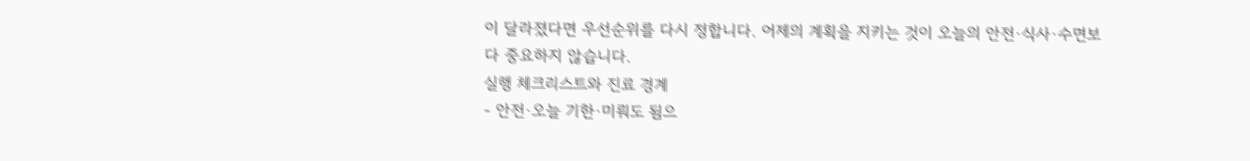이 달라졌다면 우선순위를 다시 정합니다. 어제의 계획을 지키는 것이 오늘의 안전·식사·수면보다 중요하지 않습니다.
실행 체크리스트와 진료 경계
- 안전·오늘 기한·미뤄도 됨으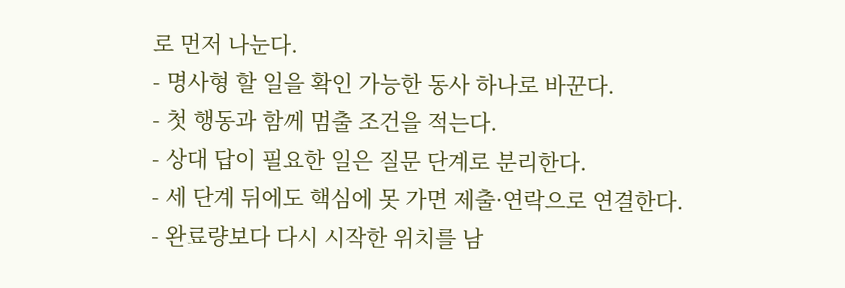로 먼저 나눈다.
- 명사형 할 일을 확인 가능한 동사 하나로 바꾼다.
- 첫 행동과 함께 멈출 조건을 적는다.
- 상대 답이 필요한 일은 질문 단계로 분리한다.
- 세 단계 뒤에도 핵심에 못 가면 제출·연락으로 연결한다.
- 완료량보다 다시 시작한 위치를 남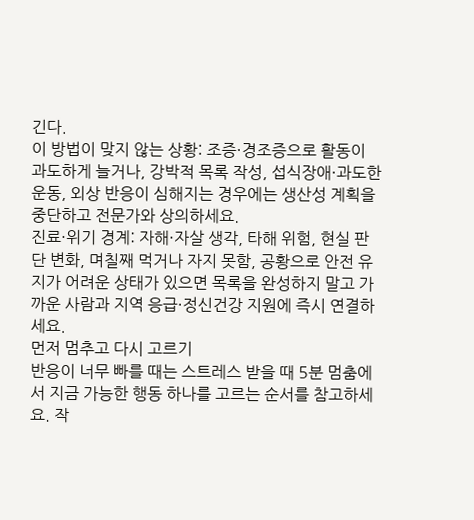긴다.
이 방법이 맞지 않는 상황: 조증·경조증으로 활동이 과도하게 늘거나, 강박적 목록 작성, 섭식장애·과도한 운동, 외상 반응이 심해지는 경우에는 생산성 계획을 중단하고 전문가와 상의하세요.
진료·위기 경계: 자해·자살 생각, 타해 위험, 현실 판단 변화, 며칠째 먹거나 자지 못함, 공황으로 안전 유지가 어려운 상태가 있으면 목록을 완성하지 말고 가까운 사람과 지역 응급·정신건강 지원에 즉시 연결하세요.
먼저 멈추고 다시 고르기
반응이 너무 빠를 때는 스트레스 받을 때 5분 멈춤에서 지금 가능한 행동 하나를 고르는 순서를 참고하세요. 작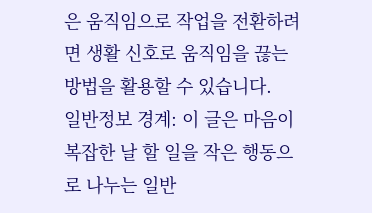은 움직임으로 작업을 전환하려면 생활 신호로 움직임을 끊는 방법을 활용할 수 있습니다.
일반정보 경계: 이 글은 마음이 복잡한 날 할 일을 작은 행동으로 나누는 일반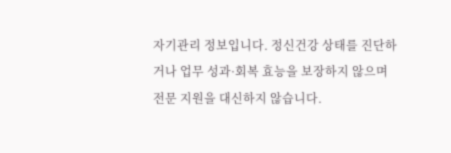자기관리 정보입니다. 정신건강 상태를 진단하거나 업무 성과·회복 효능을 보장하지 않으며 전문 지원을 대신하지 않습니다.